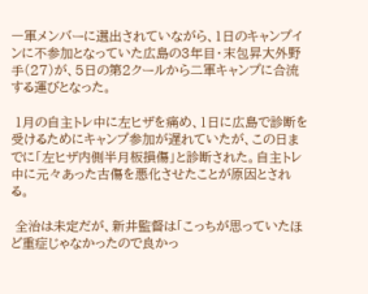一軍メンバーに選出されていながら、1日のキャンプインに不参加となっていた広島の3年目・末包昇大外野手(27)が、5日の第2クールから二軍キャンプに合流する運びとなった。

 1月の自主トレ中に左ヒザを痛め、1日に広島で診断を受けるためにキャンプ参加が遅れていたが、この日までに「左ヒザ内側半月板損傷」と診断された。自主トレ中に元々あった古傷を悪化させたことが原因とされる。

 全治は未定だが、新井監督は「こっちが思っていたほど重症じゃなかったので良かっ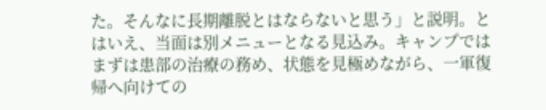た。そんなに長期離脱とはならないと思う」と説明。とはいえ、当面は別メニューとなる見込み。キャンプではまずは患部の治療の務め、状態を見極めながら、一軍復帰へ向けての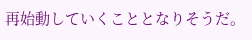再始動していくこととなりそうだ。